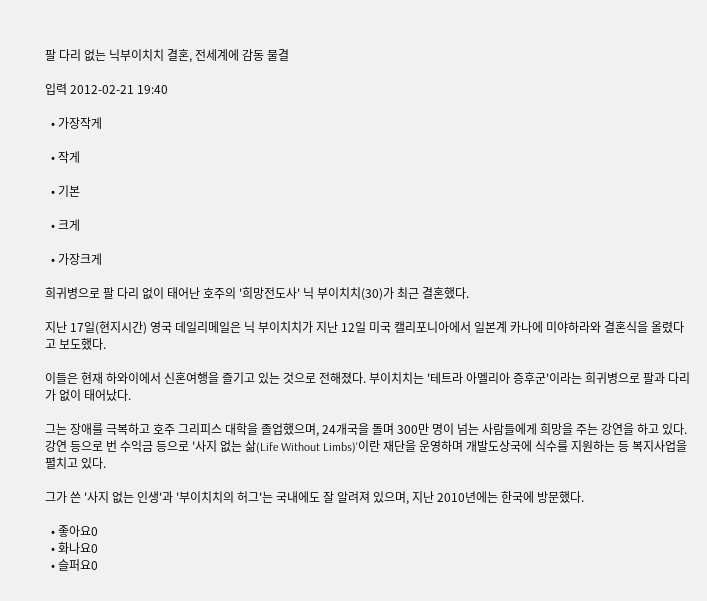팔 다리 없는 닉부이치치 결혼, 전세계에 감동 물결

입력 2012-02-21 19:40

  • 가장작게

  • 작게

  • 기본

  • 크게

  • 가장크게

희귀병으로 팔 다리 없이 태어난 호주의 '희망전도사' 닉 부이치치(30)가 최근 결혼했다.

지난 17일(현지시간) 영국 데일리메일은 닉 부이치치가 지난 12일 미국 캘리포니아에서 일본계 카나에 미야하라와 결혼식을 올렸다고 보도했다.

이들은 현재 하와이에서 신혼여행을 즐기고 있는 것으로 전해졌다. 부이치치는 '테트라 아멜리아 증후군'이라는 희귀병으로 팔과 다리가 없이 태어났다.

그는 장애를 극복하고 호주 그리피스 대학을 졸업했으며, 24개국을 돌며 300만 명이 넘는 사람들에게 희망을 주는 강연을 하고 있다. 강연 등으로 번 수익금 등으로 '사지 없는 삶(Life Without Limbs)'이란 재단을 운영하며 개발도상국에 식수를 지원하는 등 복지사업을 펼치고 있다.

그가 쓴 '사지 없는 인생'과 '부이치치의 허그'는 국내에도 잘 알려져 있으며, 지난 2010년에는 한국에 방문했다.

  • 좋아요0
  • 화나요0
  • 슬퍼요0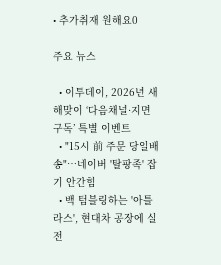• 추가취재 원해요0

주요 뉴스

  • 이투데이, 2026년 새해맞이 ‘다음채널·지면 구독’ 특별 이벤트
  • "15시 前 주문 당일배송"…네이버 '탈팡족' 잡기 안간힘
  • 백 텀블링하는 '아틀라스', 현대차 공장에 실전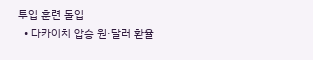투입 훈련 돌입
  • 다카이치 압승 원·달러 환율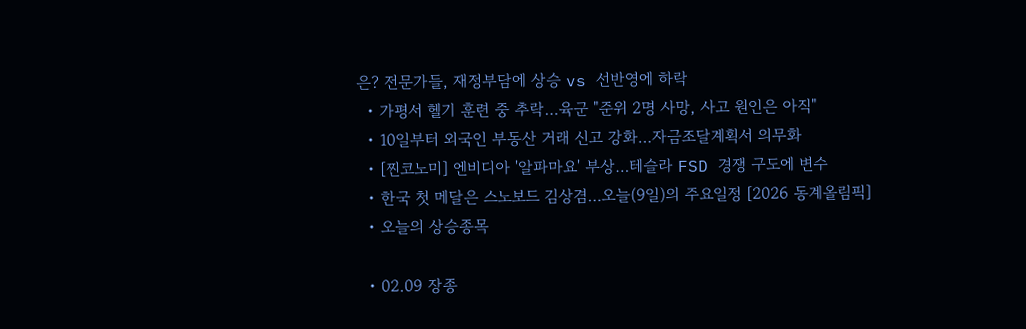은? 전문가들, 재정부담에 상승 vs 선반영에 하락
  • 가평서 헬기 훈련 중 추락…육군 "준위 2명 사망, 사고 원인은 아직"
  • 10일부터 외국인 부동산 거래 신고 강화…자금조달계획서 의무화
  • [찐코노미] 엔비디아 '알파마요' 부상…테슬라 FSD 경쟁 구도에 변수
  • 한국 첫 메달은 스노보드 김상겸…오늘(9일)의 주요일정 [2026 동계올림픽]
  • 오늘의 상승종목

  • 02.09 장종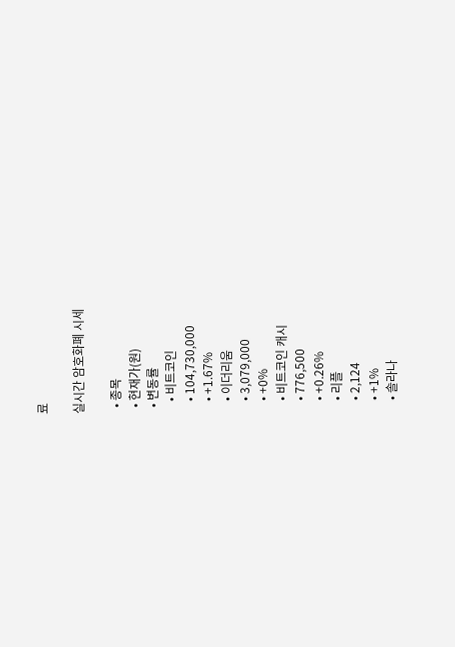료

실시간 암호화폐 시세

  • 종목
  • 현재가(원)
  • 변동률
    • 비트코인
    • 104,730,000
    • +1.67%
    • 이더리움
    • 3,079,000
    • +0%
    • 비트코인 캐시
    • 776,500
    • +0.26%
    • 리플
    • 2,124
    • +1%
    • 솔라나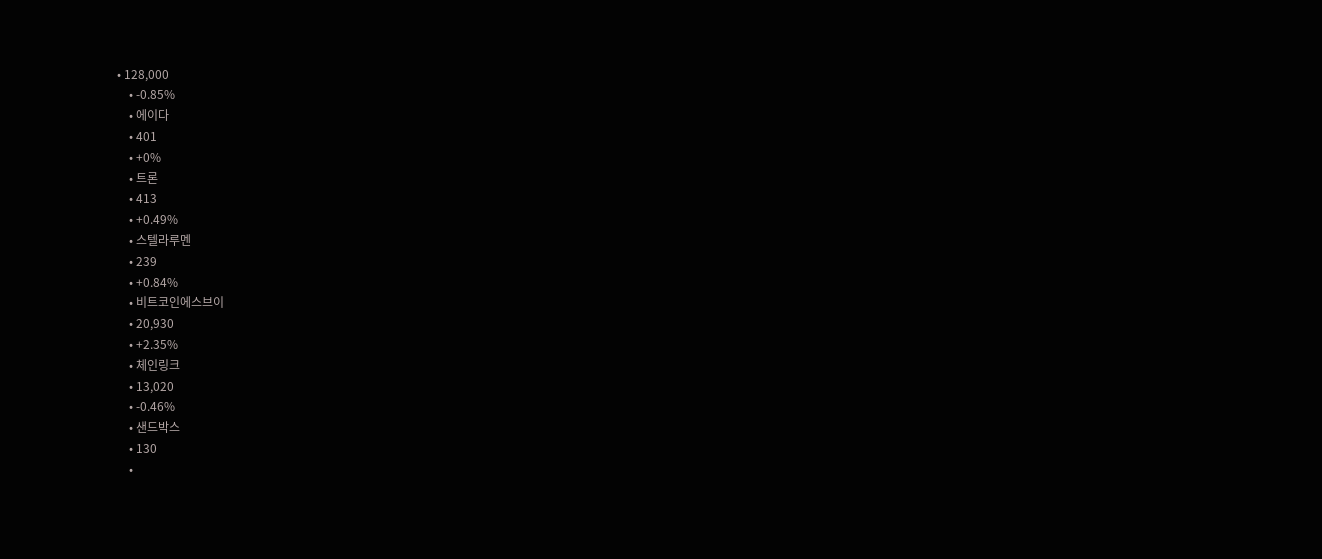• 128,000
    • -0.85%
    • 에이다
    • 401
    • +0%
    • 트론
    • 413
    • +0.49%
    • 스텔라루멘
    • 239
    • +0.84%
    • 비트코인에스브이
    • 20,930
    • +2.35%
    • 체인링크
    • 13,020
    • -0.46%
    • 샌드박스
    • 130
    •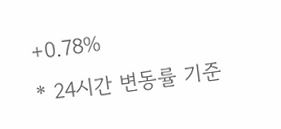+0.78%
* 24시간 변동률 기준